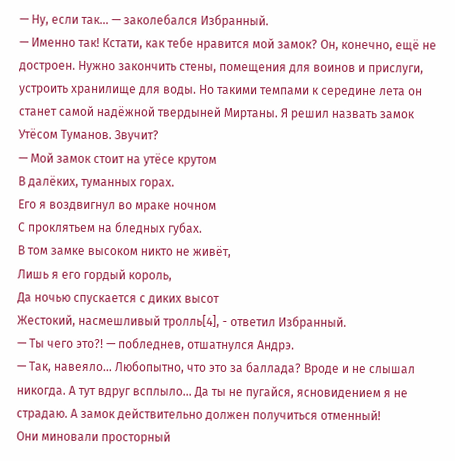— Ну, если так… — заколебался Избранный.
— Именно так! Кстати, как тебе нравится мой замок? Он, конечно, ещё не достроен. Нужно закончить стены, помещения для воинов и прислуги, устроить хранилище для воды. Но такими темпами к середине лета он станет самой надёжной твердыней Миртаны. Я решил назвать замок Утёсом Туманов. Звучит?
— Мой замок стоит на утёсе крутом
В далёких, туманных горах.
Его я воздвигнул во мраке ночном
С проклятьем на бледных губах.
В том замке высоком никто не живёт,
Лишь я его гордый король,
Да ночью спускается с диких высот
Жестокий, насмешливый тролль[4], - ответил Избранный.
— Ты чего это?! — побледнев, отшатнулся Андрэ.
— Так, навеяло… Любопытно, что это за баллада? Вроде и не слышал никогда. А тут вдруг всплыло… Да ты не пугайся, ясновидением я не страдаю. А замок действительно должен получиться отменный!
Они миновали просторный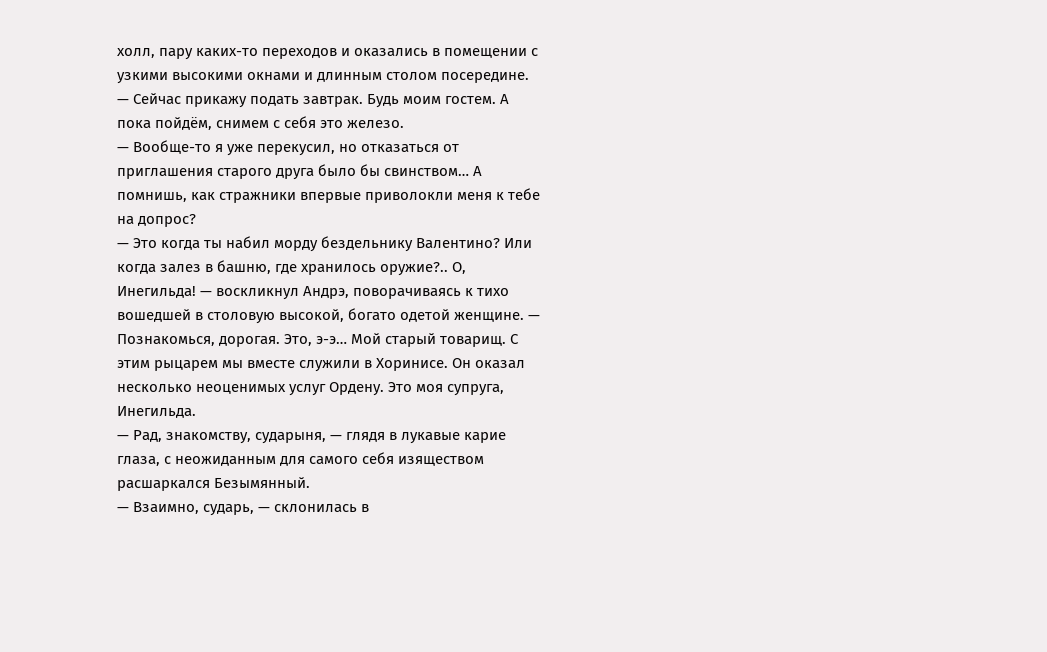холл, пару каких-то переходов и оказались в помещении с узкими высокими окнами и длинным столом посередине.
— Сейчас прикажу подать завтрак. Будь моим гостем. А пока пойдём, снимем с себя это железо.
— Вообще-то я уже перекусил, но отказаться от приглашения старого друга было бы свинством… А помнишь, как стражники впервые приволокли меня к тебе на допрос?
— Это когда ты набил морду бездельнику Валентино? Или когда залез в башню, где хранилось оружие?.. О, Инегильда! — воскликнул Андрэ, поворачиваясь к тихо вошедшей в столовую высокой, богато одетой женщине. — Познакомься, дорогая. Это, э-э… Мой старый товарищ. С этим рыцарем мы вместе служили в Хоринисе. Он оказал несколько неоценимых услуг Ордену. Это моя супруга, Инегильда.
— Рад, знакомству, сударыня, — глядя в лукавые карие глаза, с неожиданным для самого себя изяществом расшаркался Безымянный.
— Взаимно, сударь, — склонилась в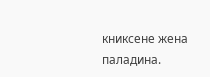книксене жена паладина.